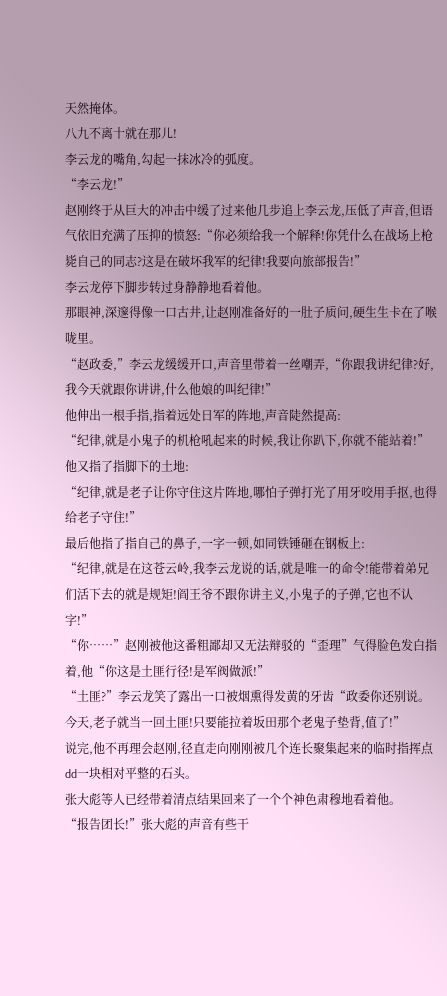天然掩体。
八九不离十就在那儿!
李云龙的嘴角,勾起一抹冰冷的弧度。
“李云龙!”
赵刚终于从巨大的冲击中缓了过来他几步追上李云龙,压低了声音,但语气依旧充满了压抑的愤怒:“你必须给我一个解释!你凭什么在战场上枪毙自己的同志?这是在破坏我军的纪律!我要向旅部报告!”
李云龙停下脚步转过身静静地看着他。
那眼神,深邃得像一口古井,让赵刚准备好的一肚子质问,硬生生卡在了喉咙里。
“赵政委,”李云龙缓缓开口,声音里带着一丝嘲弄,“你跟我讲纪律?好,我今天就跟你讲讲,什么他娘的叫纪律!”
他伸出一根手指,指着远处日军的阵地,声音陡然提高:
“纪律,就是小鬼子的机枪吼起来的时候,我让你趴下,你就不能站着!”
他又指了指脚下的土地:
“纪律,就是老子让你守住这片阵地,哪怕子弹打光了用牙咬用手抠,也得给老子守住!”
最后他指了指自己的鼻子,一字一顿,如同铁锤砸在钢板上:
“纪律,就是在这苍云岭,我李云龙说的话,就是唯一的命令!能带着弟兄们活下去的就是规矩!阎王爷不跟你讲主义,小鬼子的子弹,它也不认字!”
“你……”赵刚被他这番粗鄙却又无法辩驳的“歪理”气得脸色发白指着,他“你这是土匪行径!是军阀做派!”
“土匪?”李云龙笑了露出一口被烟熏得发黄的牙齿“政委你还别说。今天,老子就当一回土匪!只要能拉着坂田那个老鬼子垫背,值了!”
说完,他不再理会赵刚,径直走向刚刚被几个连长聚集起来的临时指挥点dd一块相对平整的石头。
张大彪等人已经带着清点结果回来了一个个神色肃穆地看着他。
“报告团长!”张大彪的声音有些干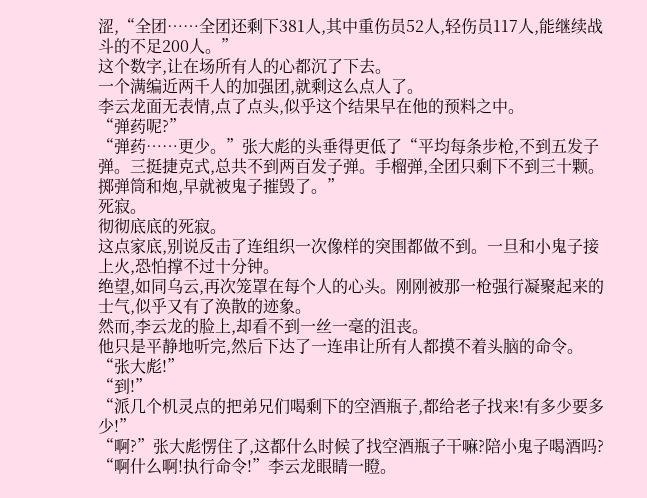涩,“全团……全团还剩下381人,其中重伤员52人,轻伤员117人,能继续战斗的不足200人。”
这个数字,让在场所有人的心都沉了下去。
一个满编近两千人的加强团,就剩这么点人了。
李云龙面无表情,点了点头,似乎这个结果早在他的预料之中。
“弹药呢?”
“弹药……更少。”张大彪的头垂得更低了“平均每条步枪,不到五发子弹。三挺捷克式,总共不到两百发子弹。手榴弹,全团只剩下不到三十颗。掷弹筒和炮,早就被鬼子摧毁了。”
死寂。
彻彻底底的死寂。
这点家底,别说反击了连组织一次像样的突围都做不到。一旦和小鬼子接上火,恐怕撑不过十分钟。
绝望,如同乌云,再次笼罩在每个人的心头。刚刚被那一枪强行凝聚起来的士气,似乎又有了涣散的迹象。
然而,李云龙的脸上,却看不到一丝一毫的沮丧。
他只是平静地听完,然后下达了一连串让所有人都摸不着头脑的命令。
“张大彪!”
“到!”
“派几个机灵点的把弟兄们喝剩下的空酒瓶子,都给老子找来!有多少要多少!”
“啊?”张大彪愣住了,这都什么时候了找空酒瓶子干嘛?陪小鬼子喝酒吗?
“啊什么啊!执行命令!”李云龙眼睛一瞪。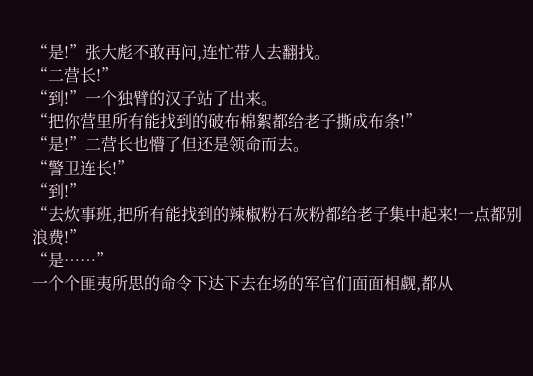“是!”张大彪不敢再问,连忙带人去翻找。
“二营长!”
“到!”一个独臂的汉子站了出来。
“把你营里所有能找到的破布棉絮都给老子撕成布条!”
“是!”二营长也懵了但还是领命而去。
“警卫连长!”
“到!”
“去炊事班,把所有能找到的辣椒粉石灰粉都给老子集中起来!一点都别浪费!”
“是……”
一个个匪夷所思的命令下达下去在场的军官们面面相觑,都从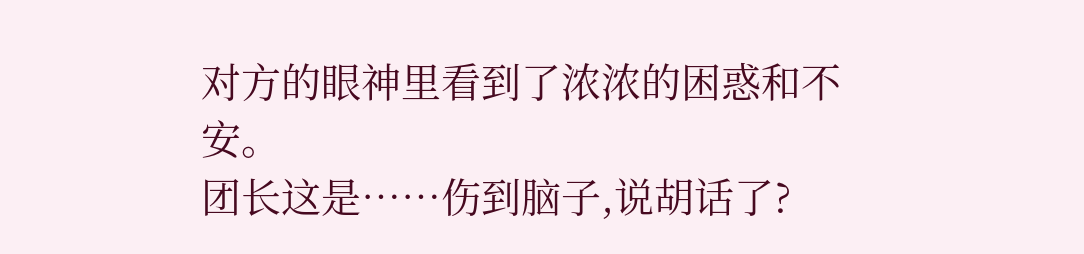对方的眼神里看到了浓浓的困惑和不安。
团长这是……伤到脑子,说胡话了?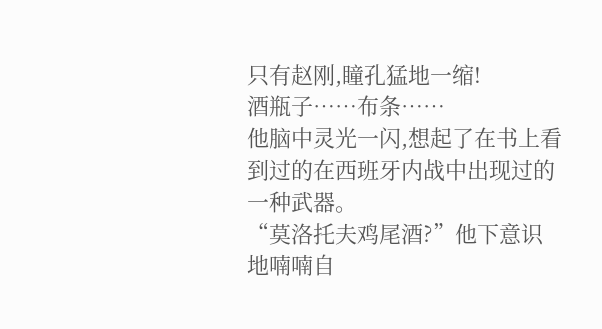只有赵刚,瞳孔猛地一缩!
酒瓶子……布条……
他脑中灵光一闪,想起了在书上看到过的在西班牙内战中出现过的一种武器。
“莫洛托夫鸡尾酒?”他下意识地喃喃自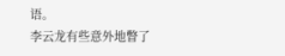语。
李云龙有些意外地瞥了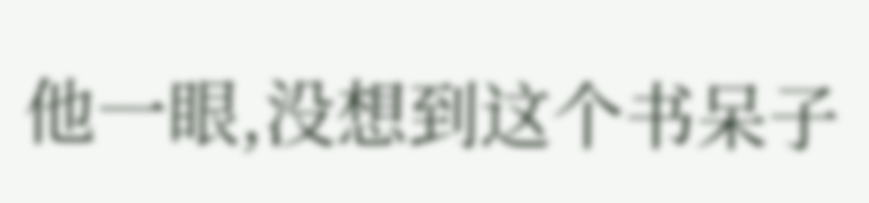他一眼,没想到这个书呆子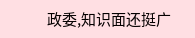政委,知识面还挺广